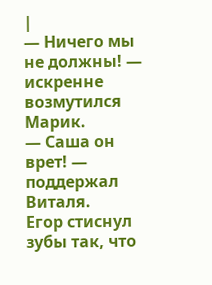|
— Ничего мы не должны! — искренне возмутился Марик.
— Саша он врет! — поддержал Виталя.
Егор стиснул зубы так, что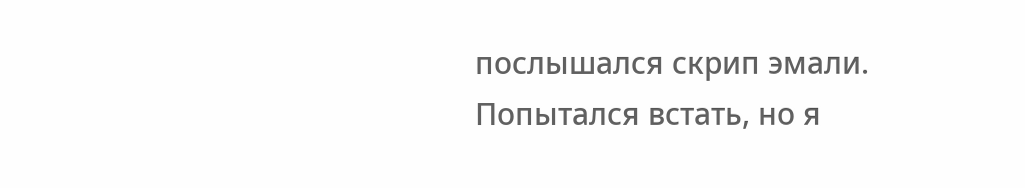послышался скрип эмали. Попытался встать, но я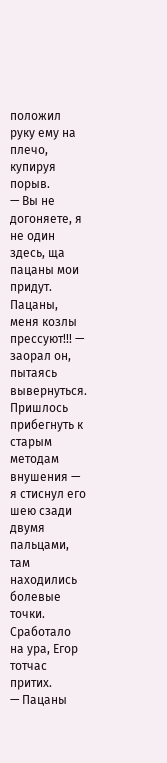положил руку ему на плечо, купируя порыв.
— Вы не догоняете, я не один здесь, ща пацаны мои придут. Пацаны, меня козлы прессуют!!! — заорал он, пытаясь вывернуться.
Пришлось прибегнуть к старым методам внушения — я стиснул его шею сзади двумя пальцами, там находились болевые точки. Сработало на ура, Егор тотчас притих.
— Пацаны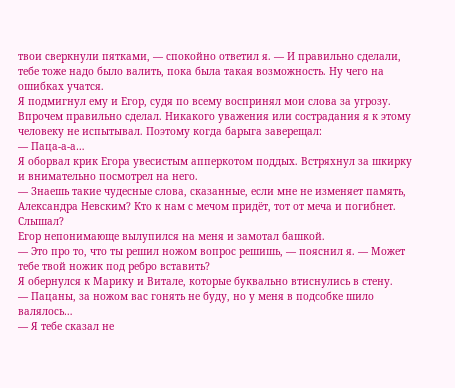твои сверкнули пятками, — спокойно ответил я. — И правильно сделали, тебе тоже надо было валить, пока была такая возможность. Ну чего на ошибках учатся.
Я подмигнул ему и Егор, судя по всему воспринял мои слова за угрозу. Впрочем правильно сделал. Никакого уважения или сострадания я к этому человеку не испытывал. Поэтому когда барыга заверещал:
— Паца-а-а…
Я оборвал крик Егора увесистым апперкотом поддых. Встряхнул за шкирку и внимательно посмотрел на него.
— Знаешь такие чудесные слова, сказанные, если мне не изменяет память, Александра Невским? Кто к нам с мечом придёт, тот от меча и погибнет. Слышал?
Егор непонимающе вылупился на меня и замотал башкой.
— Это про то, что ты решил ножом вопрос решишь, — пояснил я. — Может тебе твой ножик под ребро вставить?
Я обернулся к Марику и Витале, которые буквально втиснулись в стену.
— Пацаны, за ножом вас гонять не буду, но у меня в подсобке шило валялось…
— Я тебе сказал не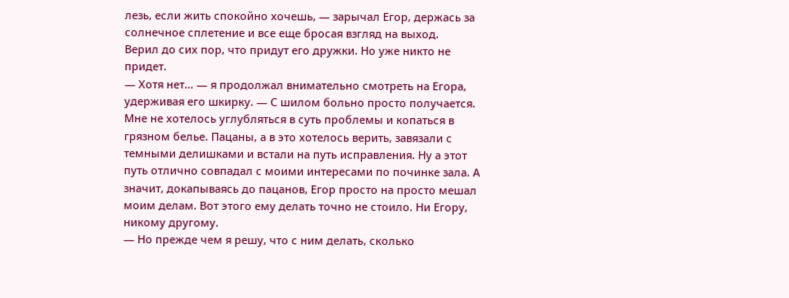лезь, если жить спокойно хочешь, — зарычал Егор, держась за солнечное сплетение и все еще бросая взгляд на выход.
Верил до сих пор, что придут его дружки. Но уже никто не придет.
— Хотя нет… — я продолжал внимательно смотреть на Егора, удерживая его шкирку. — С шилом больно просто получается.
Мне не хотелось углубляться в суть проблемы и копаться в грязном белье. Пацаны, а в это хотелось верить, завязали с темными делишками и встали на путь исправления. Ну а этот путь отлично совпадал с моими интересами по починке зала. А значит, докапываясь до пацанов, Егор просто на просто мешал моим делам. Вот этого ему делать точно не стоило. Ни Егору, никому другому.
— Но прежде чем я решу, что с ним делать, сколько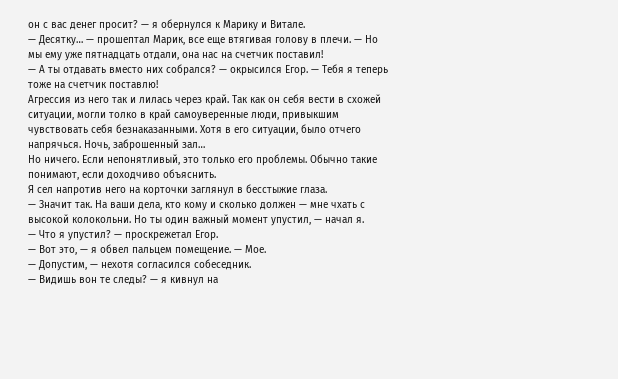он с вас денег просит? — я обернулся к Марику и Витале.
— Десятку… — прошептал Марик, все еще втягивая голову в плечи. — Но мы ему уже пятнадцать отдали, она нас на счетчик поставил!
— А ты отдавать вместо них собрался? — окрысился Егор. — Тебя я теперь тоже на счетчик поставлю!
Агрессия из него так и лилась через край. Так как он себя вести в схожей ситуации, могли толко в край самоуверенные люди, привыкшим чувствовать себя безнаказанными. Хотя в его ситуации, было отчего напрячься. Ночь, заброшенный зал…
Но ничего. Если непонятливый, это только его проблемы. Обычно такие понимают, если доходчиво объяснить.
Я сел напротив него на корточки заглянул в бесстыжие глаза.
— Значит так. На ваши дела, кто кому и сколько должен — мне чхать с высокой колокольни. Но ты один важный момент упустил, — начал я.
— Что я упустил? — проскрежетал Егор.
— Вот это, — я обвел пальцем помещение. — Мое.
— Допустим, — нехотя согласился собеседник.
— Видишь вон те следы? — я кивнул на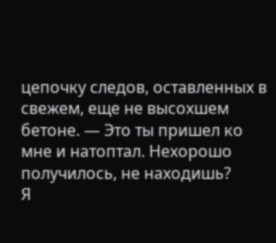цепочку следов, оставленных в свежем, еще не высохшем бетоне. — Это ты пришел ко мне и натоптал. Нехорошо получилось, не находишь?
Я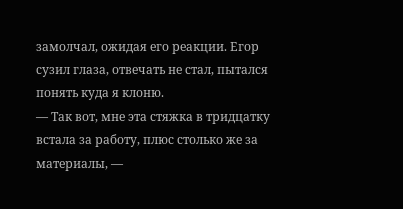замолчал, ожидая его реакции. Егор сузил глаза, отвечать не стал, пытался понять куда я клоню.
— Так вот, мне эта стяжка в тридцатку встала за работу, плюс столько же за материалы, —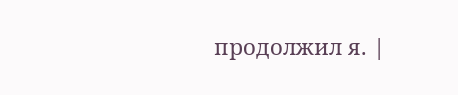продолжил я. |